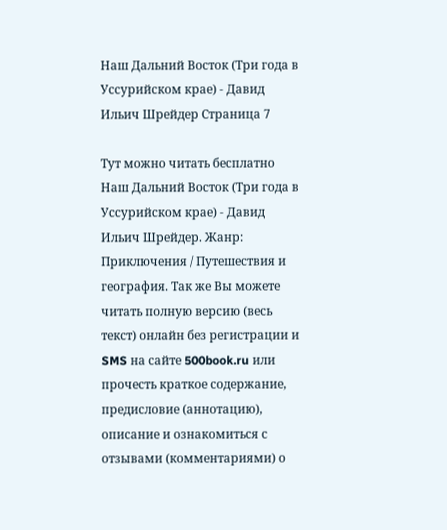Наш Дальний Восток (Три года в Уссурийском крае) - Давид Ильич Шрейдер Страница 7

Тут можно читать бесплатно Наш Дальний Восток (Три года в Уссурийском крае) - Давид Ильич Шрейдер. Жанр: Приключения / Путешествия и география. Так же Вы можете читать полную версию (весь текст) онлайн без регистрации и SMS на сайте 500book.ru или прочесть краткое содержание, предисловие (аннотацию), описание и ознакомиться с отзывами (комментариями) о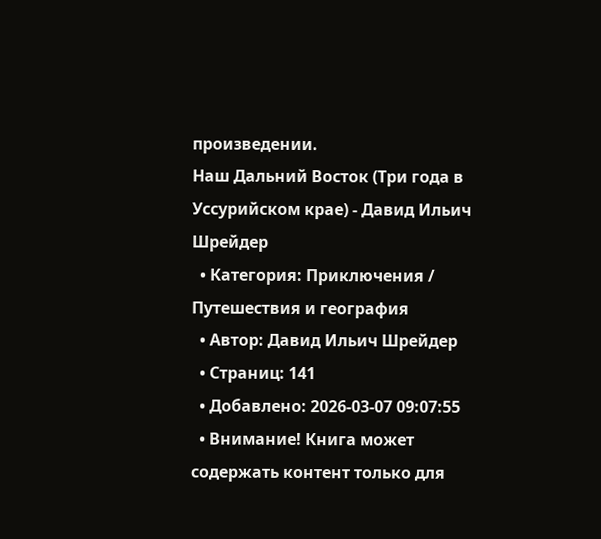произведении.
Наш Дальний Восток (Три года в Уссурийском крае) - Давид Ильич Шрейдер
  • Категория: Приключения / Путешествия и география
  • Автор: Давид Ильич Шрейдер
  • Страниц: 141
  • Добавлено: 2026-03-07 09:07:55
  • Внимание! Книга может содержать контент только для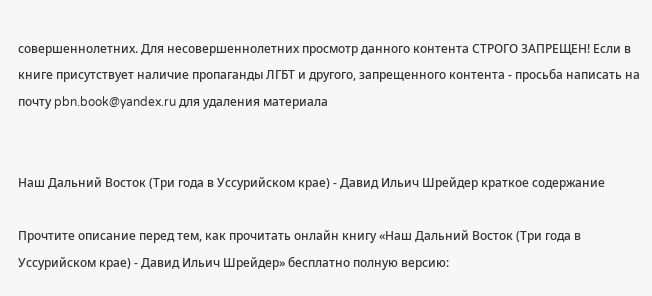совершеннолетних. Для несовершеннолетних просмотр данного контента СТРОГО ЗАПРЕЩЕН! Если в книге присутствует наличие пропаганды ЛГБТ и другого, запрещенного контента - просьба написать на почту pbn.book@yandex.ru для удаления материала


Наш Дальний Восток (Три года в Уссурийском крае) - Давид Ильич Шрейдер краткое содержание

Прочтите описание перед тем, как прочитать онлайн книгу «Наш Дальний Восток (Три года в Уссурийском крае) - Давид Ильич Шрейдер» бесплатно полную версию: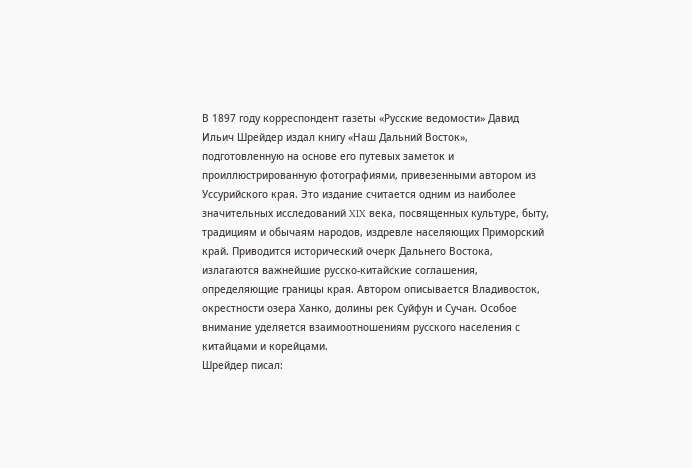В 1897 году корреспондент газеты «Русские ведомости» Давид Ильич Шрейдер издал книгу «Наш Дальний Восток», подготовленную на основе его путевых заметок и проиллюстрированную фотографиями, привезенными автором из Уссурийского края. Это издание считается одним из наиболее значительных исследований XIX века, посвященных культуре, быту, традициям и обычаям народов, издревле населяющих Приморский край. Приводится исторический очерк Дальнего Востока, излагаются важнейшие русско-китайские соглашения, определяющие границы края. Автором описывается Владивосток, окрестности озера Ханко, долины рек Суйфун и Сучан. Особое внимание уделяется взаимоотношениям русского населения с китайцами и корейцами.
Шрейдер писал: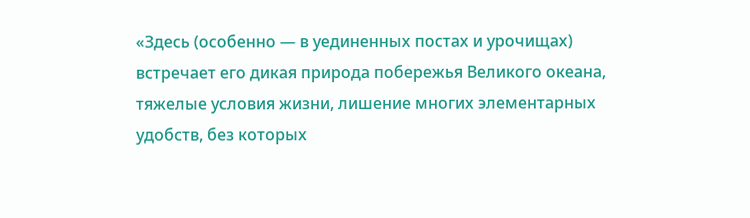«Здесь (особенно — в уединенных постах и урочищах) встречает его дикая природа побережья Великого океана, тяжелые условия жизни, лишение многих элементарных удобств, без которых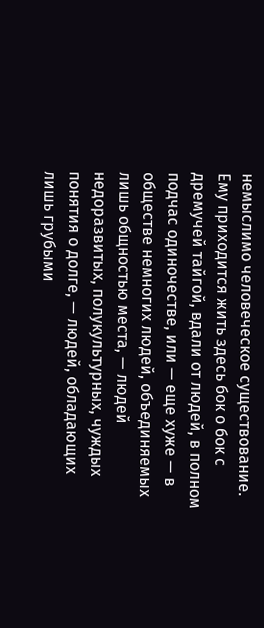немыслимо человеческое существование. Ему приходится жить здесь бок о бок с дремучей тайгой, вдали от людей, в полном подчас одиночестве, или — еще хуже — в обществе немногих людей, объединяемых лишь общностью места, — людей недоразвитых, полукультурных, чуждых понятия о долге, — людей, обладающих лишь грубыми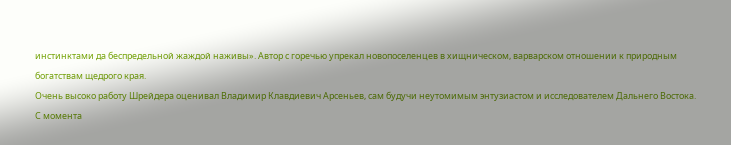инстинктами да беспредельной жаждой наживы». Автор с горечью упрекал новопоселенцев в хищническом, варварском отношении к природным богатствам щедрого края.
Очень высоко работу Шрейдера оценивал Владимир Клавдиевич Арсеньев, сам будучи неутомимым энтузиастом и исследователем Дальнего Востока.
С момента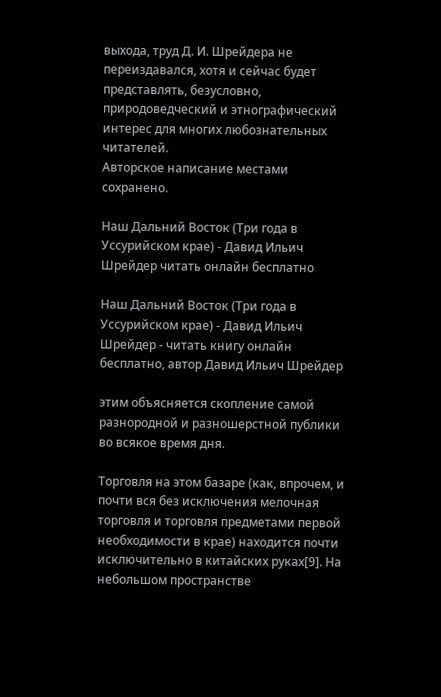выхода, труд Д. И. Шрейдера не переиздавался, хотя и сейчас будет представлять, безусловно, природоведческий и этнографический интерес для многих любознательных читателей.
Авторское написание местами сохранено.

Наш Дальний Восток (Три года в Уссурийском крае) - Давид Ильич Шрейдер читать онлайн бесплатно

Наш Дальний Восток (Три года в Уссурийском крае) - Давид Ильич Шрейдер - читать книгу онлайн бесплатно, автор Давид Ильич Шрейдер

этим объясняется скопление самой разнородной и разношерстной публики во всякое время дня.

Торговля на этом базаре (как, впрочем, и почти вся без исключения мелочная торговля и торговля предметами первой необходимости в крае) находится почти исключительно в китайских руках[9]. На небольшом пространстве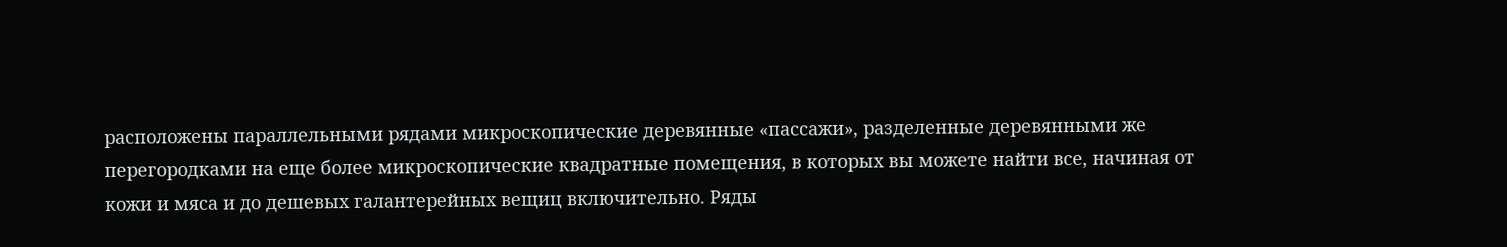расположены параллельными рядами микроскопические деревянные «пассажи», разделенные деревянными же перегородками на еще более микроскопические квадратные помещения, в которых вы можете найти все, начиная от кожи и мяса и до дешевых галантерейных вещиц включительно. Ряды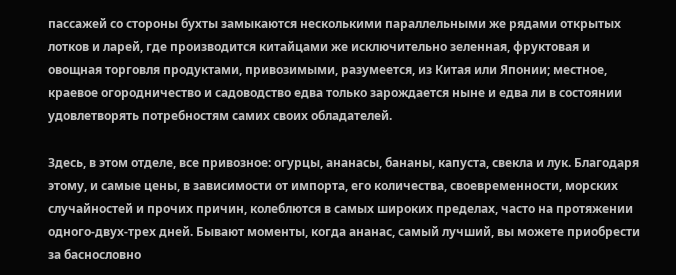пассажей со стороны бухты замыкаются несколькими параллельными же рядами открытых лотков и ларей, где производится китайцами же исключительно зеленная, фруктовая и овощная торговля продуктами, привозимыми, разумеется, из Китая или Японии; местное, краевое огородничество и садоводство едва только зарождается ныне и едва ли в состоянии удовлетворять потребностям самих своих обладателей.

Здесь, в этом отделе, все привозное: огурцы, ананасы, бананы, капуста, свекла и лук. Благодаря этому, и самые цены, в зависимости от импорта, его количества, своевременности, морских случайностей и прочих причин, колеблются в самых широких пределах, часто на протяжении одного-двух-трех дней. Бывают моменты, когда ананас, самый лучший, вы можете приобрести за баснословно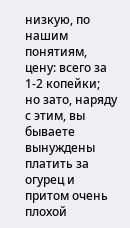низкую, по нашим понятиям, цену: всего за 1-2 копейки; но зато, наряду с этим, вы бываете вынуждены платить за огурец и притом очень плохой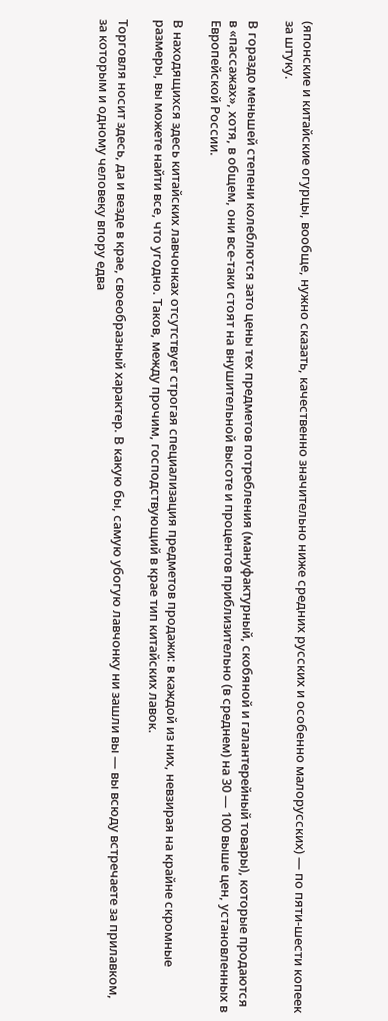(японские и китайские огурцы, вообще, нужно сказать, качественно значительно ниже средних русских и особенно малорусских) — по пяти-шести копеек за штуку.

В гораздо меньшей степени колеблются зато цены тех предметов потребления (мануфактурный, скобяной и галантерейный товары), которые продаются в «пассажах», хотя, в общем, они все-таки стоят на внушительной высоте и процентов приблизительно (в среднем) на 30 — 100 выше цен, установленных в Европейской России.

В находящихся здесь китайских лавчонках отсутствует строгая специализация предметов продажи: в каждой из них, невзирая на крайне скромные размеры, вы можете найти все, что угодно. Таков, между прочим, господствующий в крае тип китайских лавок.

Торговля носит здесь, да и везде в крае, своеобразный характер. В какую бы, самую убогую лавчонку ни зашли вы — вы всюду встречаете за прилавком, за которым и одному человеку впору едва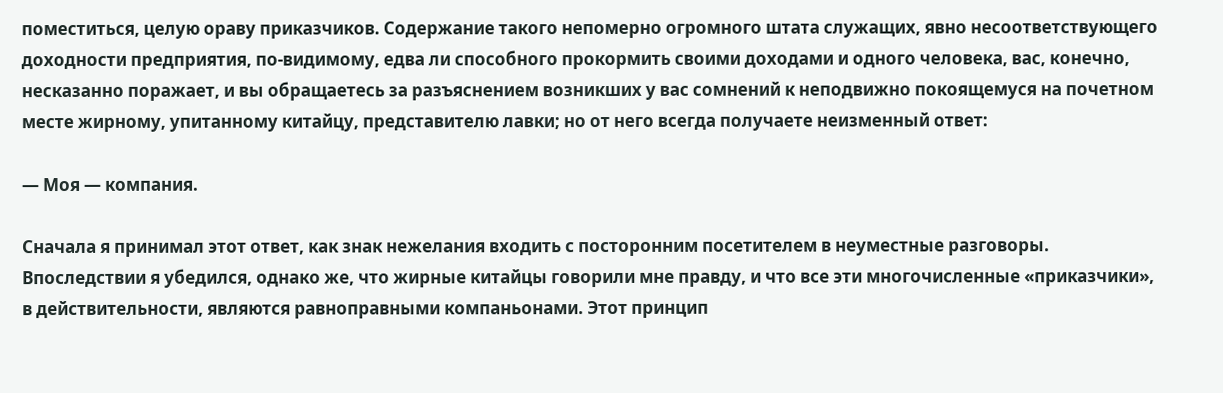поместиться, целую ораву приказчиков. Содержание такого непомерно огромного штата служащих, явно несоответствующего доходности предприятия, по-видимому, едва ли способного прокормить своими доходами и одного человека, вас, конечно, несказанно поражает, и вы обращаетесь за разъяснением возникших у вас сомнений к неподвижно покоящемуся на почетном месте жирному, упитанному китайцу, представителю лавки; но от него всегда получаете неизменный ответ:

— Моя — компания.

Сначала я принимал этот ответ, как знак нежелания входить с посторонним посетителем в неуместные разговоры. Впоследствии я убедился, однако же, что жирные китайцы говорили мне правду, и что все эти многочисленные «приказчики», в действительности, являются равноправными компаньонами. Этот принцип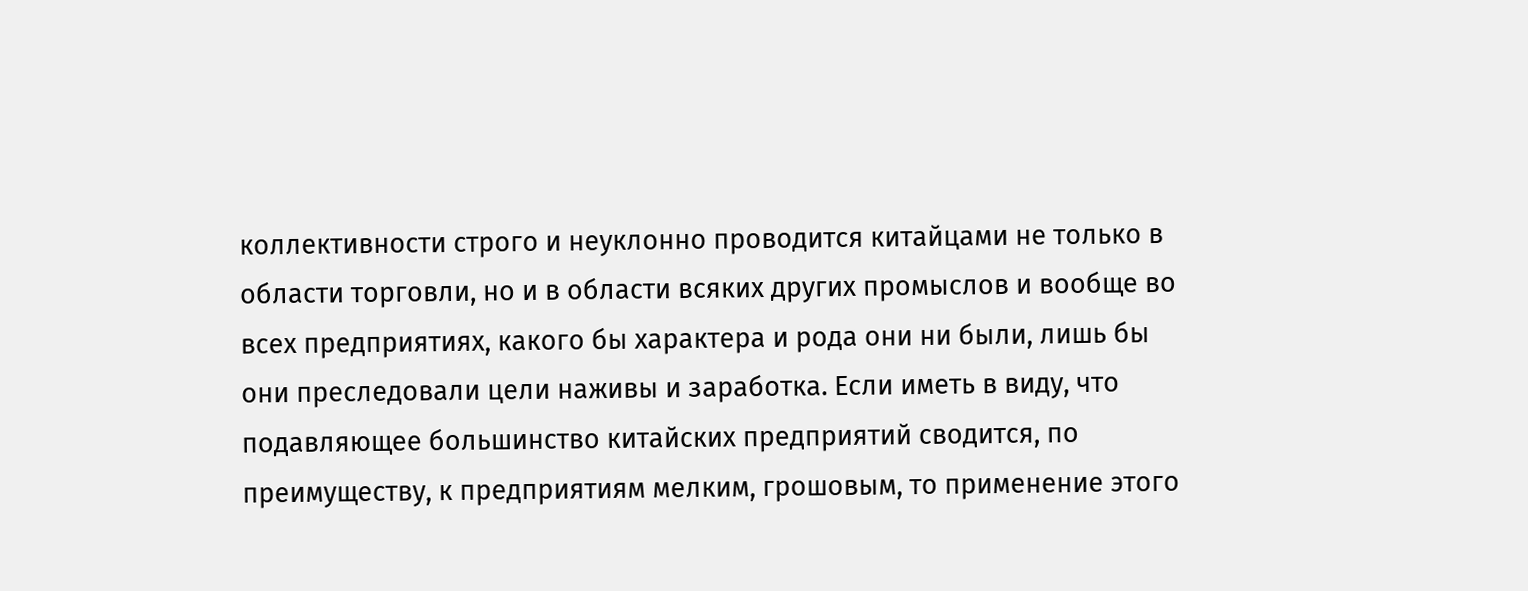коллективности строго и неуклонно проводится китайцами не только в области торговли, но и в области всяких других промыслов и вообще во всех предприятиях, какого бы характера и рода они ни были, лишь бы они преследовали цели наживы и заработка. Если иметь в виду, что подавляющее большинство китайских предприятий сводится, по преимуществу, к предприятиям мелким, грошовым, то применение этого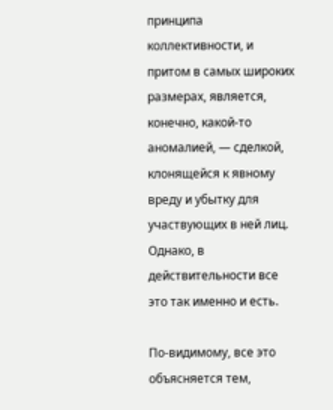принципа коллективности, и притом в самых широких размерах, является, конечно, какой-то аномалией, — сделкой, клонящейся к явному вреду и убытку для участвующих в ней лиц. Однако, в действительности все это так именно и есть.

По-видимому, все это объясняется тем,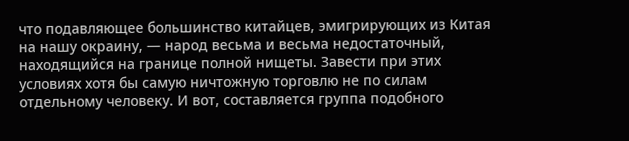что подавляющее большинство китайцев, эмигрирующих из Китая на нашу окраину, — народ весьма и весьма недостаточный, находящийся на границе полной нищеты. Завести при этих условиях хотя бы самую ничтожную торговлю не по силам отдельному человеку. И вот, составляется группа подобного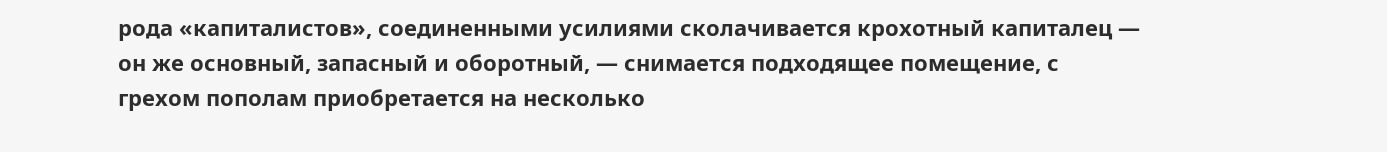рода «капиталистов», соединенными усилиями сколачивается крохотный капиталец — он же основный, запасный и оборотный, — снимается подходящее помещение, с грехом пополам приобретается на несколько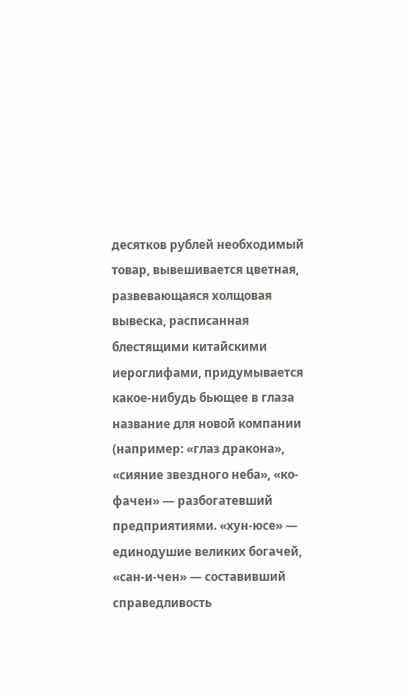десятков рублей необходимый товар, вывешивается цветная, развевающаяся холщовая вывеска, расписанная блестящими китайскими иероглифами, придумывается какое-нибудь бьющее в глаза название для новой компании (например: «глаз дракона», «сияние звездного неба», «ко-фачен» — разбогатевший предприятиями. «хун-юсе» — единодушие великих богачей, «сан-и-чен» — составивший справедливость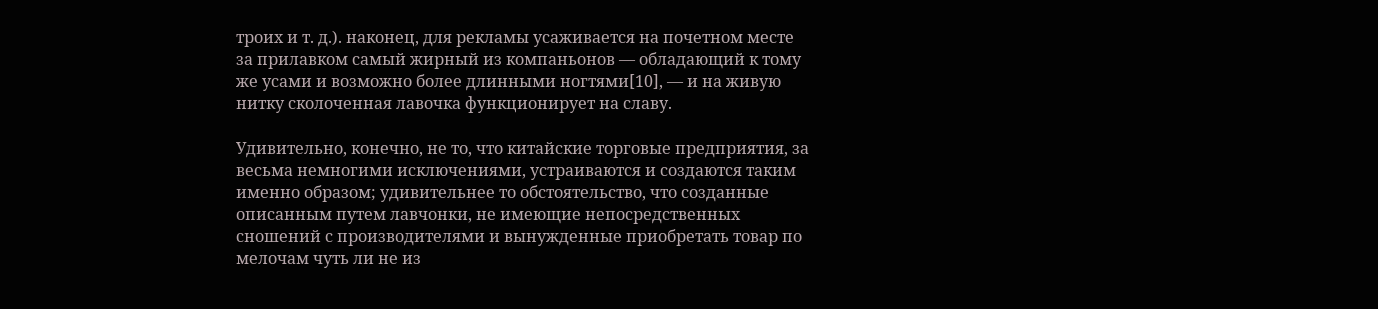троих и т. д.). наконец, для рекламы усаживается на почетном месте за прилавком самый жирный из компаньонов — обладающий к тому же усами и возможно более длинными ногтями[10], — и на живую нитку сколоченная лавочка функционирует на славу.

Удивительно, конечно, не то, что китайские торговые предприятия, за весьма немногими исключениями, устраиваются и создаются таким именно образом; удивительнее то обстоятельство, что созданные описанным путем лавчонки, не имеющие непосредственных сношений с производителями и вынужденные приобретать товар по мелочам чуть ли не из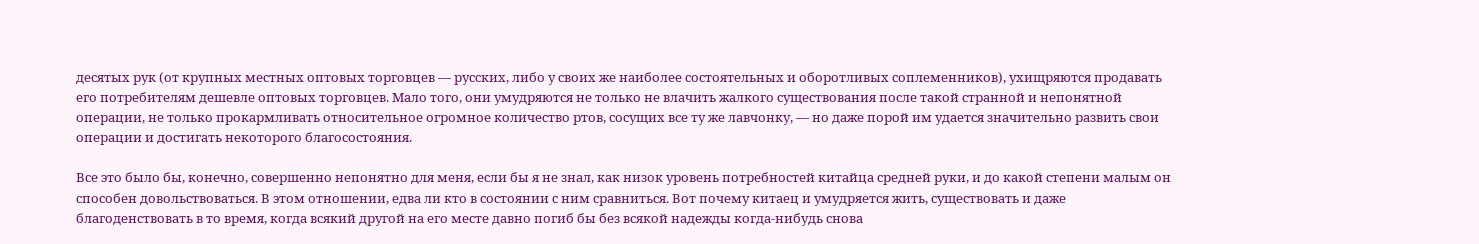десятых рук (от крупных местных оптовых торговцев — русских, либо у своих же наиболее состоятельных и оборотливых соплеменников), ухищряются продавать его потребителям дешевле оптовых торговцев. Мало того, они умудряются не только не влачить жалкого существования после такой странной и непонятной операции, не только прокармливать относительное огромное количество ртов, сосущих все ту же лавчонку, — но даже порой им удается значительно развить свои операции и достигать некоторого благосостояния.

Все это было бы, конечно, совершенно непонятно для меня, если бы я не знал, как низок уровень потребностей китайца средней руки, и до какой степени малым он способен довольствоваться. В этом отношении, едва ли кто в состоянии с ним сравниться. Вот почему китаец и умудряется жить, существовать и даже благоденствовать в то время, когда всякий другой на его месте давно погиб бы без всякой надежды когда-нибудь снова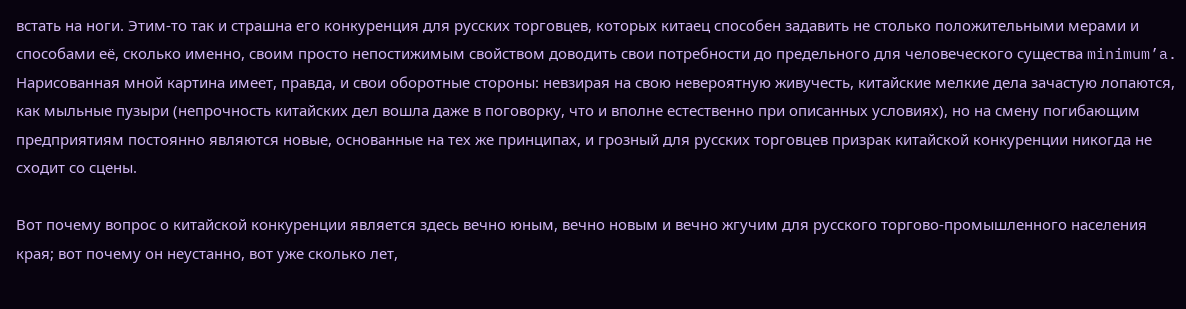встать на ноги. Этим-то так и страшна его конкуренция для русских торговцев, которых китаец способен задавить не столько положительными мерами и способами её, сколько именно, своим просто непостижимым свойством доводить свои потребности до предельного для человеческого существа minimum’a. Нарисованная мной картина имеет, правда, и свои оборотные стороны: невзирая на свою невероятную живучесть, китайские мелкие дела зачастую лопаются, как мыльные пузыри (непрочность китайских дел вошла даже в поговорку, что и вполне естественно при описанных условиях), но на смену погибающим предприятиям постоянно являются новые, основанные на тех же принципах, и грозный для русских торговцев призрак китайской конкуренции никогда не сходит со сцены.

Вот почему вопрос о китайской конкуренции является здесь вечно юным, вечно новым и вечно жгучим для русского торгово-промышленного населения края; вот почему он неустанно, вот уже сколько лет,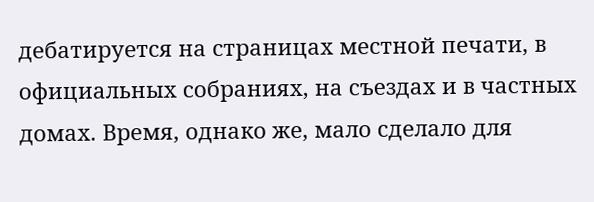дебатируется на страницах местной печати, в официальных собраниях, на съездах и в частных домах. Время, однако же, мало сделало для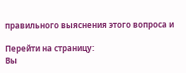правильного выяснения этого вопроса и

Перейти на страницу:
Вы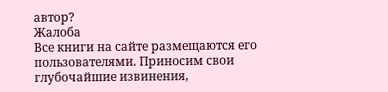автор?
Жалоба
Все книги на сайте размещаются его пользователями. Приносим свои глубочайшие извинения,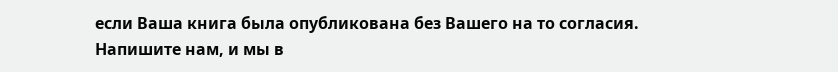если Ваша книга была опубликована без Вашего на то согласия.
Напишите нам, и мы в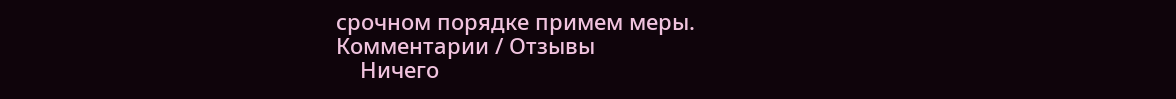срочном порядке примем меры.
Комментарии / Отзывы
    Ничего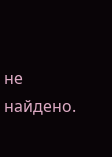не найдено.